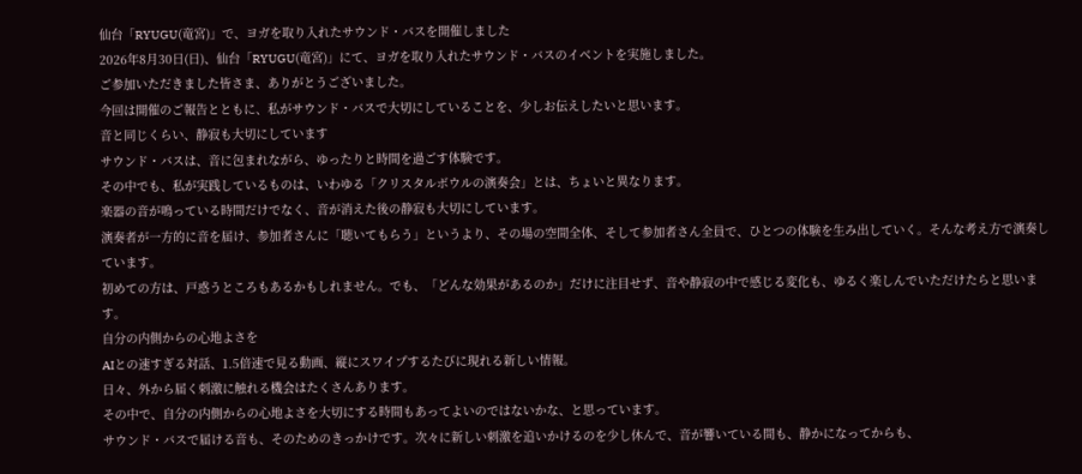仙台「RYUGU(竜宮)」で、ヨガを取り入れたサウンド・バスを開催しました
2026年8月30日(日)、仙台「RYUGU(竜宮)」にて、ヨガを取り入れたサウンド・バスのイベントを実施しました。
ご参加いただきました皆さま、ありがとうございました。
今回は開催のご報告とともに、私がサウンド・バスで大切にしていることを、少しお伝えしたいと思います。
音と同じくらい、静寂も大切にしています
サウンド・バスは、音に包まれながら、ゆったりと時間を過ごす体験です。
その中でも、私が実践しているものは、いわゆる「クリスタルボウルの演奏会」とは、ちょいと異なります。
楽器の音が鳴っている時間だけでなく、音が消えた後の静寂も大切にしています。
演奏者が一方的に音を届け、参加者さんに「聴いてもらう」というより、その場の空間全体、そして参加者さん全員で、ひとつの体験を生み出していく。そんな考え方で演奏しています。
初めての方は、戸惑うところもあるかもしれません。でも、「どんな効果があるのか」だけに注目せず、音や静寂の中で感じる変化も、ゆるく楽しんでいただけたらと思います。
自分の内側からの心地よさを
AIとの速すぎる対話、1.5倍速で見る動画、縦にスワイプするたびに現れる新しい情報。
日々、外から届く刺激に触れる機会はたくさんあります。
その中で、自分の内側からの心地よさを大切にする時間もあってよいのではないかな、と思っています。
サウンド・バスで届ける音も、そのためのきっかけです。次々に新しい刺激を追いかけるのを少し休んで、音が響いている間も、静かになってからも、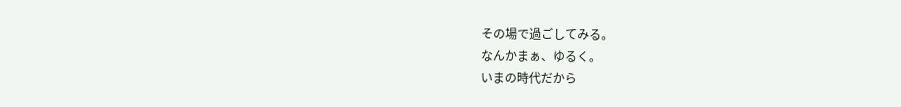その場で過ごしてみる。
なんかまぁ、ゆるく。
いまの時代だから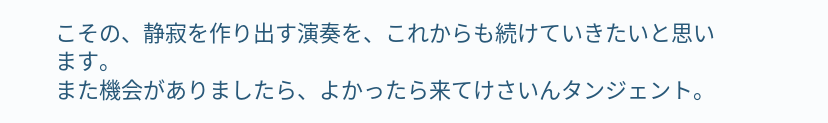こその、静寂を作り出す演奏を、これからも続けていきたいと思います。
また機会がありましたら、よかったら来てけさいんタンジェント。